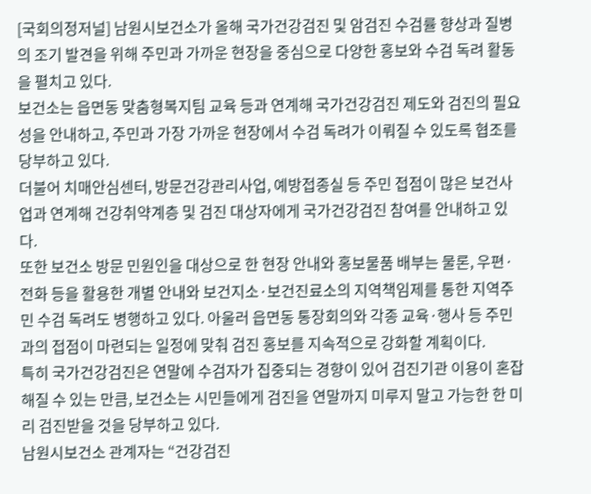[국회의정저널] 남원시보건소가 올해 국가건강검진 및 암검진 수검률 향상과 질병의 조기 발견을 위해 주민과 가까운 현장을 중심으로 다양한 홍보와 수검 독려 활동을 펼치고 있다.
보건소는 읍면동 맞춤형복지팀 교육 등과 연계해 국가건강검진 제도와 검진의 필요성을 안내하고, 주민과 가장 가까운 현장에서 수검 독려가 이뤄질 수 있도록 협조를 당부하고 있다.
더불어 치매안심센터, 방문건강관리사업, 예방접종실 등 주민 접점이 많은 보건사업과 연계해 건강취약계층 및 검진 대상자에게 국가건강검진 참여를 안내하고 있다.
또한 보건소 방문 민원인을 대상으로 한 현장 안내와 홍보물품 배부는 물론, 우편·전화 등을 활용한 개별 안내와 보건지소·보건진료소의 지역책임제를 통한 지역주민 수검 독려도 병행하고 있다. 아울러 읍면동 통장회의와 각종 교육·행사 등 주민과의 접점이 마련되는 일정에 맞춰 검진 홍보를 지속적으로 강화할 계획이다.
특히 국가건강검진은 연말에 수검자가 집중되는 경향이 있어 검진기관 이용이 혼잡해질 수 있는 만큼, 보건소는 시민들에게 검진을 연말까지 미루지 말고 가능한 한 미리 검진받을 것을 당부하고 있다.
남원시보건소 관계자는 “건강검진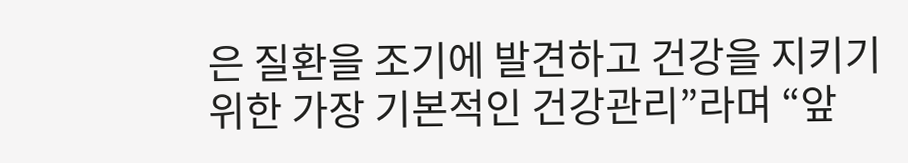은 질환을 조기에 발견하고 건강을 지키기 위한 가장 기본적인 건강관리”라며 “앞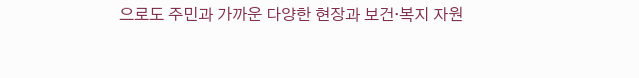으로도 주민과 가까운 다양한 현장과 보건·복지 자원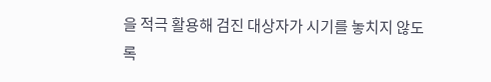을 적극 활용해 검진 대상자가 시기를 놓치지 않도록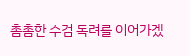촘촘한 수검 독려를 이어가겠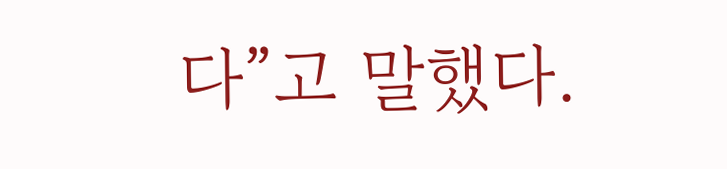다”고 말했다.